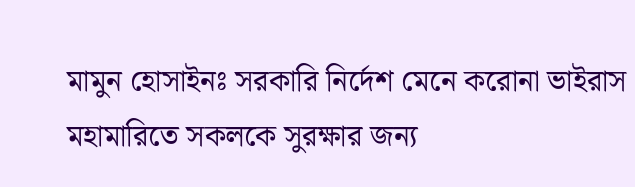মামুন হোসাইনঃ সরকারি নির্দেশ মেনে করোনা ভাইরাস মহামারিতে সকলকে সুরক্ষার জন্য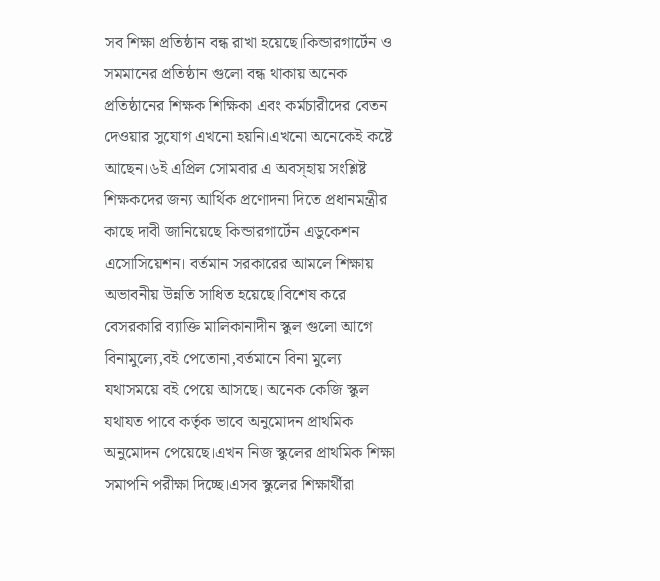সব শিক্ষা প্রতিষ্ঠান বন্ধ রাখা হয়েছে।কিন্ডারগার্টেন ও সমমানের প্রতিষ্ঠান গুলো বন্ধ থাকায় অনেক প্রতিষ্ঠানের শিক্ষক শিক্ষিকা এবং কর্মচারীদের বেতন দেওয়ার সুযোগ এখনো হয়নি।এখনো অনেকেই কষ্টে আছেন।৬ই এপ্রিল সোমবার এ অবস্হায় সংশ্লিষ্ট শিক্ষকদের জন্য আর্থিক প্রণোদনা দিতে প্রধানমন্ত্রীর কাছে দাবী জানিয়েছে কিন্ডারগার্টেন এডুকেশন এসোসিয়েশন। বর্তমান সরকারের আমলে শিক্ষায় অভাবনীয় উন্নতি সাধিত হয়েছে।বিশেষ করে বেসরকারি ব্যাক্তি মালিকানাদীন স্কুল গুলো আগে বিনামুল্যে,বই পেতোনা,বর্তমানে বিনা মুল্যে যথাসময়ে বই পেয়ে আসছে। অনেক কেজি স্কুল যথাযত পাবে কর্তৃক ভাবে অনুমোদন প্রাথমিক অনুমোদন পেয়েছে।এখন নিজ স্কুলের প্রাথমিক শিক্ষা সমাপনি পরীক্ষা দিচ্ছে।এসব স্কুলের শিক্ষার্থীরা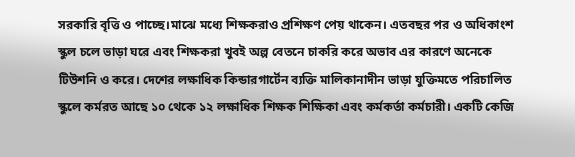সরকারি বৃত্তি ও পাচ্ছে।মাঝে মধ্যে শিক্ষকরাও প্রশিক্ষণ পেয় থাকেন। এতবছর পর ও অধিকাংশ স্কুল চলে ভাড়া ঘরে এবং শিক্ষকরা খুবই অল্প বেতনে চাকরি করে অভাব এর কারণে অনেকে টিউশনি ও করে। দেশের লক্ষাধিক কিন্ডারগার্টেন ব্যক্তি মালিকানাদীন ভাড়া যুক্তিমতে পরিচালিত স্কুলে কর্মরত আছে ১০ থেকে ১২ লক্ষাধিক শিক্ষক শিক্ষিকা এবং কর্মকর্তা কর্মচারী। একটি কেজি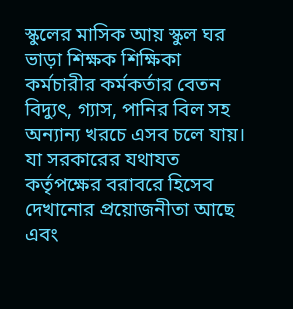স্কুলের মাসিক আয় স্কুল ঘর ভাড়া শিক্ষক শিক্ষিকা কর্মচারীর কর্মকর্তার বেতন বিদ্যুৎ, গ্যাস, পানির বিল সহ অন্যান্য খরচে এসব চলে যায়। যা সরকারের যথাযত কর্তৃপক্ষের বরাবরে হিসেব দেখানোর প্রয়োজনীতা আছে এবং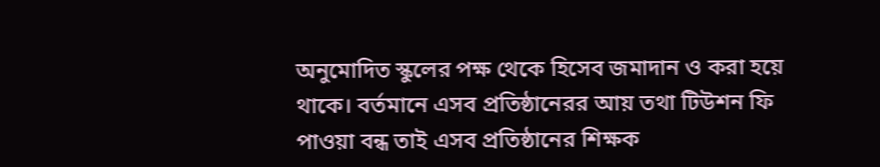অনুমোদিত স্কুলের পক্ষ থেকে হিসেব জমাদান ও করা হয়ে থাকে। বর্তমানে এসব প্রতিষ্ঠানেরর আয় তথা টিউশন ফি পাওয়া বন্ধ তাই এসব প্রতিষ্ঠানের শিক্ষক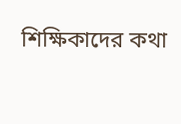শিক্ষিকাদের কথা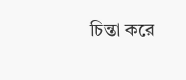চিন্তা করে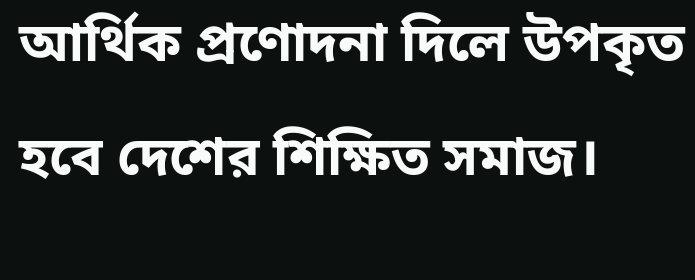আর্থিক প্রণোদনা দিলে উপকৃত হবে দেশের শিক্ষিত সমাজ।